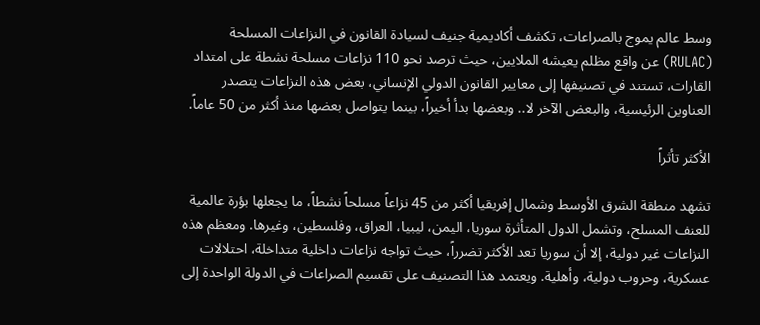وسط عالم يموج بالصراعات، تكشف أكاديمية جنيف لسيادة القانون في النزاعات المسلحة (RULAC) عن واقع مظلم يعيشه الملايين، حيث ترصد نحو 110 نزاعات مسلحة نشطة على امتداد القارات، تستند في تصنيفها إلى معايير القانون الدولي الإنساني، بعض هذه النزاعات يتصدر العناوين الرئيسية، والبعض الآخر لا.. وبعضها بدأ أخيراً، بينما يتواصل بعضها منذ أكثر من 50 عاماً.

الأكثر تأثراً

تشهد منطقة الشرق الأوسط وشمال إفريقيا أكثر من 45 نزاعاً مسلحاً نشطاً، ما يجعلها بؤرة عالمية للعنف المسلح، وتشمل الدول المتأثرة سوريا، اليمن، ليبيا، العراق، وفلسطين، وغيرها. ومعظم هذه النزاعات غير دولية، إلا أن سوريا تعد الأكثر تضرراً، حيث تواجه نزاعات داخلية متداخلة، احتلالات عسكرية، وحروب دولية، وأهلية. ويعتمد هذا التصنيف على تقسيم الصراعات في الدولة الواحدة إلى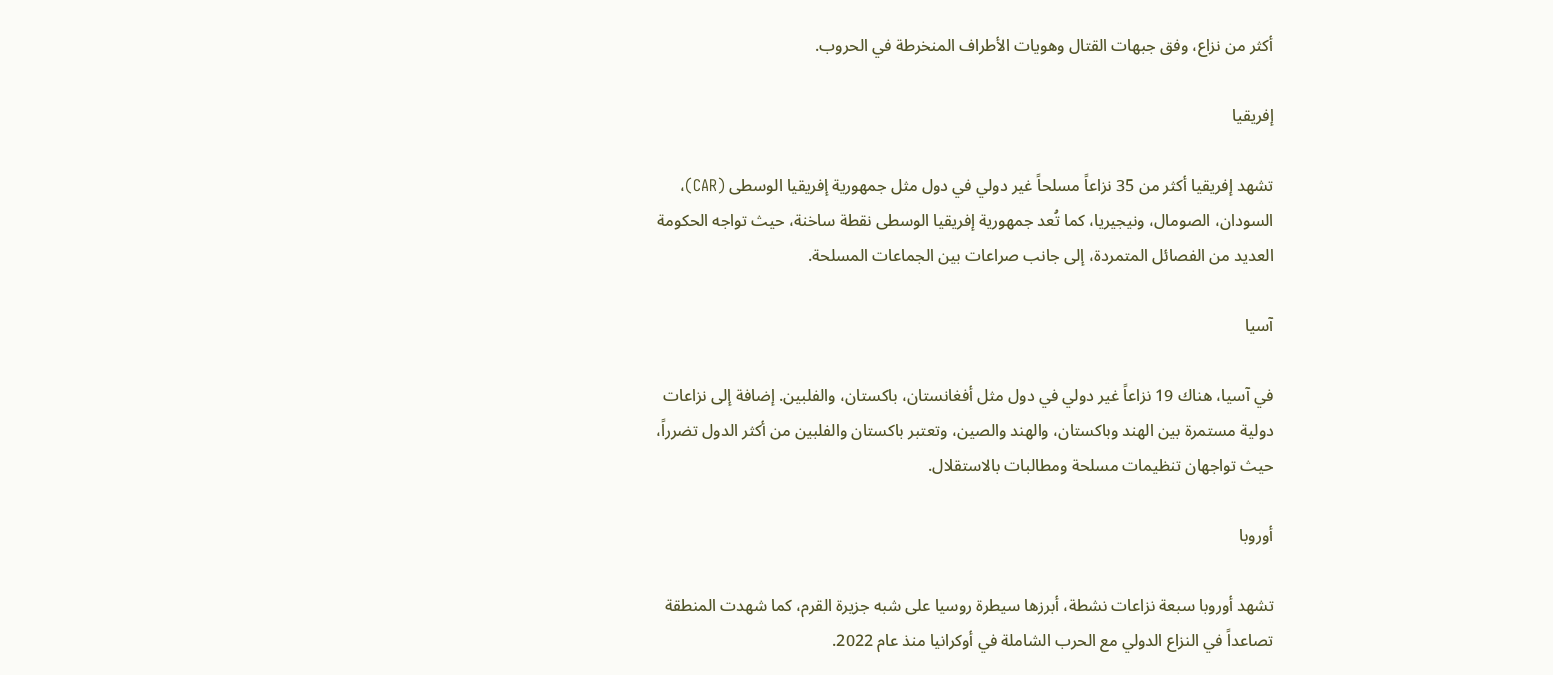أكثر من نزاع، وفق جبهات القتال وهويات الأطراف المنخرطة في الحروب.

إفريقيا

تشهد إفريقيا أكثر من 35 نزاعاً مسلحاً غير دولي في دول مثل جمهورية إفريقيا الوسطى (CAR)، السودان، الصومال، ونيجيريا، كما تُعد جمهورية إفريقيا الوسطى نقطة ساخنة، حيث تواجه الحكومة العديد من الفصائل المتمردة، إلى جانب صراعات بين الجماعات المسلحة.

آسيا

في آسيا، هناك 19 نزاعاً غير دولي في دول مثل أفغانستان، باكستان، والفلبين. إضافة إلى نزاعات دولية مستمرة بين الهند وباكستان، والهند والصين، وتعتبر باكستان والفلبين من أكثر الدول تضرراً، حيث تواجهان تنظيمات مسلحة ومطالبات بالاستقلال.

أوروبا

تشهد أوروبا سبعة نزاعات نشطة، أبرزها سيطرة روسيا على شبه جزيرة القرم، كما شهدت المنطقة تصاعداً في النزاع الدولي مع الحرب الشاملة في أوكرانيا منذ عام 2022.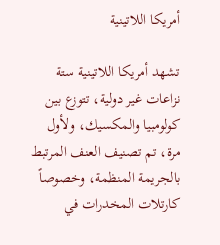أمريكا اللاتينية

تشهد أمريكا اللاتينية ستة نزاعات غير دولية، تتوزع بين كولومبيا والمكسيك، ولأول مرة، تم تصنيف العنف المرتبط بالجريمة المنظمة، وخصوصاً كارتلات المخدرات في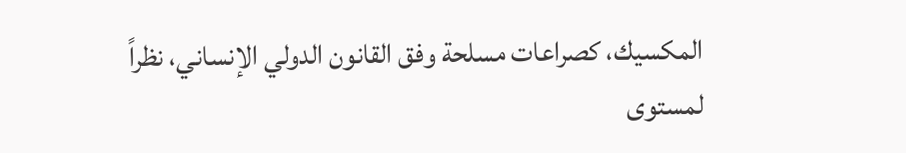المكسيك، كصراعات مسلحة وفق القانون الدولي الإنساني، نظراً لمستوى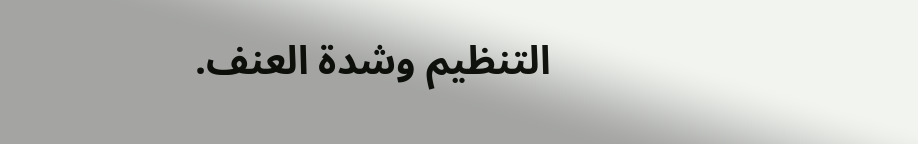التنظيم وشدة العنف.